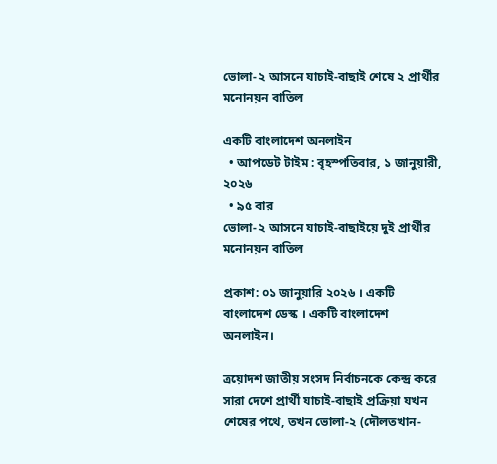ভোলা-২ আসনে যাচাই-বাছাই শেষে ২ প্রার্থীর মনোনয়ন বাতিল

একটি বাংলাদেশ অনলাইন
  • আপডেট টাইম : বৃহস্পতিবার, ১ জানুয়ারী, ২০২৬
  • ৯৫ বার
ভোলা-২ আসনে যাচাই-বাছাইয়ে দুই প্রার্থীর মনোনয়ন বাতিল

প্রকাশ: ০১ জানুয়ারি ২০২৬ । একটি বাংলাদেশ ডেস্ক । একটি বাংলাদেশ অনলাইন।

ত্রয়োদশ জাতীয় সংসদ নির্বাচনকে কেন্দ্র করে সারা দেশে প্রার্থী যাচাই-বাছাই প্রক্রিয়া যখন শেষের পথে, তখন ভোলা-২ (দৌলতখান-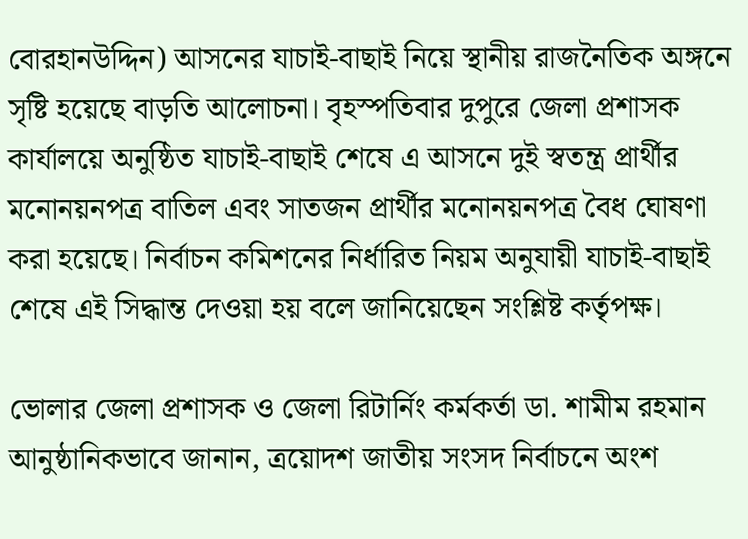বোরহানউদ্দিন) আসনের যাচাই-বাছাই নিয়ে স্থানীয় রাজনৈতিক অঙ্গনে সৃষ্টি হয়েছে বাড়তি আলোচনা। বৃহস্পতিবার দুপুরে জেলা প্রশাসক কার্যালয়ে অনুষ্ঠিত যাচাই-বাছাই শেষে এ আসনে দুই স্বতন্ত্র প্রার্থীর মনোনয়নপত্র বাতিল এবং সাতজন প্রার্থীর মনোনয়নপত্র বৈধ ঘোষণা করা হয়েছে। নির্বাচন কমিশনের নির্ধারিত নিয়ম অনুযায়ী যাচাই-বাছাই শেষে এই সিদ্ধান্ত দেওয়া হয় বলে জানিয়েছেন সংশ্লিষ্ট কর্তৃপক্ষ।

ভোলার জেলা প্রশাসক ও জেলা রিটার্নিং কর্মকর্তা ডা. শামীম রহমান আনুষ্ঠানিকভাবে জানান, ত্রয়োদশ জাতীয় সংসদ নির্বাচনে অংশ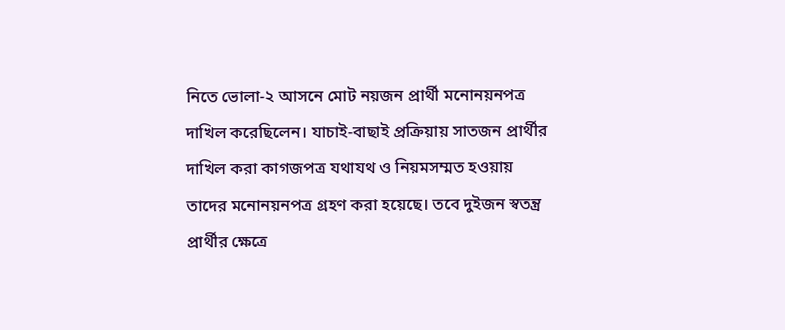নিতে ভোলা-২ আসনে মোট নয়জন প্রার্থী মনোনয়নপত্র দাখিল করেছিলেন। যাচাই-বাছাই প্রক্রিয়ায় সাতজন প্রার্থীর দাখিল করা কাগজপত্র যথাযথ ও নিয়মসম্মত হওয়ায় তাদের মনোনয়নপত্র গ্রহণ করা হয়েছে। তবে দুইজন স্বতন্ত্র প্রার্থীর ক্ষেত্রে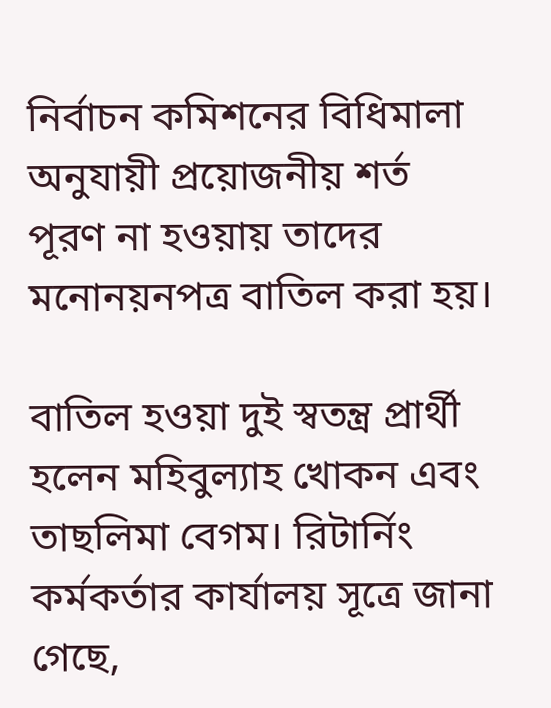নির্বাচন কমিশনের বিধিমালা অনুযায়ী প্রয়োজনীয় শর্ত পূরণ না হওয়ায় তাদের মনোনয়নপত্র বাতিল করা হয়।

বাতিল হওয়া দুই স্বতন্ত্র প্রার্থী হলেন মহিবুল্যাহ খোকন এবং তাছলিমা বেগম। রিটার্নিং কর্মকর্তার কার্যালয় সূত্রে জানা গেছে,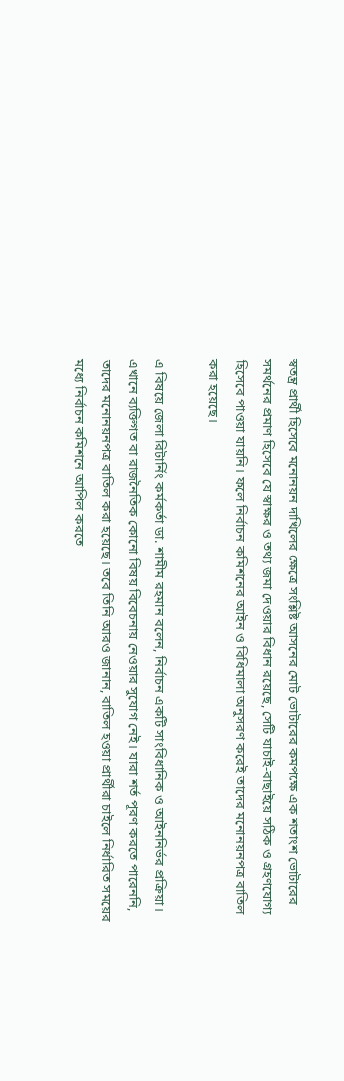স্বতন্ত্র প্রার্থী হিসেবে মনোনয়ন দাখিলের ক্ষেত্রে সংশ্লিষ্ট আসনের মোট ভোটারের কমপক্ষে এক শতাংশ ভোটারের সমর্থনের প্রমাণ হিসেবে যে স্বাক্ষর ও তথ্য জমা দেওয়ার বিধান রয়েছে, সেটি যাচাই-বাছাইয়ে সঠিক ও গ্রহণযোগ্য হিসেবে পাওয়া যায়নি। ফলে নির্বাচন কমিশনের আইন ও বিধিমালা অনুসরণ করেই তাদের মনোনয়নপত্র বাতিল করা হয়েছে।

এ বিষয়ে জেলা রিটার্নিং কর্মকর্তা ডা. শামীম রহমান বলেন, নির্বাচন একটি সাংবিধানিক ও আইননির্ভর প্রক্রিয়া। এখানে ব্যক্তিগত বা রাজনৈতিক কোনো বিষয় বিবেচনায় নেওয়ার সুযোগ নেই। যারা শর্ত পূরণ করতে পারেননি, তাদের মনোনয়নপত্র বাতিল করা হয়েছে। তবে তিনি আরও জানান, বাতিল হওয়া প্রার্থীরা চাইলে নির্ধারিত সময়ের মধ্যে নির্বাচন কমিশনে আপিল করতে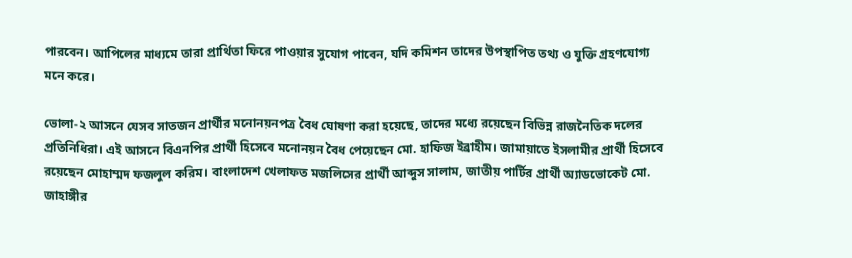পারবেন। আপিলের মাধ্যমে তারা প্রার্থিতা ফিরে পাওয়ার সুযোগ পাবেন, যদি কমিশন তাদের উপস্থাপিত তথ্য ও যুক্তি গ্রহণযোগ্য মনে করে।

ভোলা-২ আসনে যেসব সাতজন প্রার্থীর মনোনয়নপত্র বৈধ ঘোষণা করা হয়েছে, তাদের মধ্যে রয়েছেন বিভিন্ন রাজনৈতিক দলের প্রতিনিধিরা। এই আসনে বিএনপির প্রার্থী হিসেবে মনোনয়ন বৈধ পেয়েছেন মো. হাফিজ ইব্রাহীম। জামায়াতে ইসলামীর প্রার্থী হিসেবে রয়েছেন মোহাম্মদ ফজলুল করিম। বাংলাদেশ খেলাফত মজলিসের প্রার্থী আব্দুস সালাম, জাতীয় পার্টির প্রার্থী অ্যাডভোকেট মো. জাহাঙ্গীর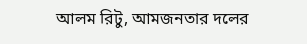আলম রিটু, আমজনতার দলের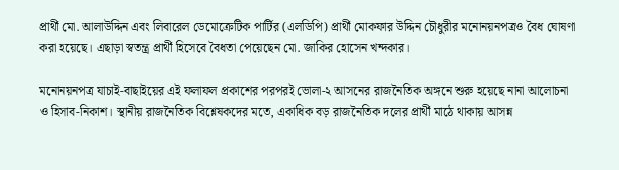প্রার্থী মো. আলাউদ্দিন এবং লিবারেল ডেমোক্রেটিক পার্টির (এলডিপি) প্রার্থী মোকফার উদ্দিন চৌধুরীর মনোনয়নপত্রও বৈধ ঘোষণা করা হয়েছে। এছাড়া স্বতন্ত্র প্রার্থী হিসেবে বৈধতা পেয়েছেন মো. জাকির হোসেন খন্দকার।

মনোনয়নপত্র যাচাই-বাছাইয়ের এই ফলাফল প্রকাশের পরপরই ভোলা-২ আসনের রাজনৈতিক অঙ্গনে শুরু হয়েছে নানা আলোচনা ও হিসাব-নিকাশ। স্থানীয় রাজনৈতিক বিশ্লেষকদের মতে, একাধিক বড় রাজনৈতিক দলের প্রার্থী মাঠে থাকায় আসন্ন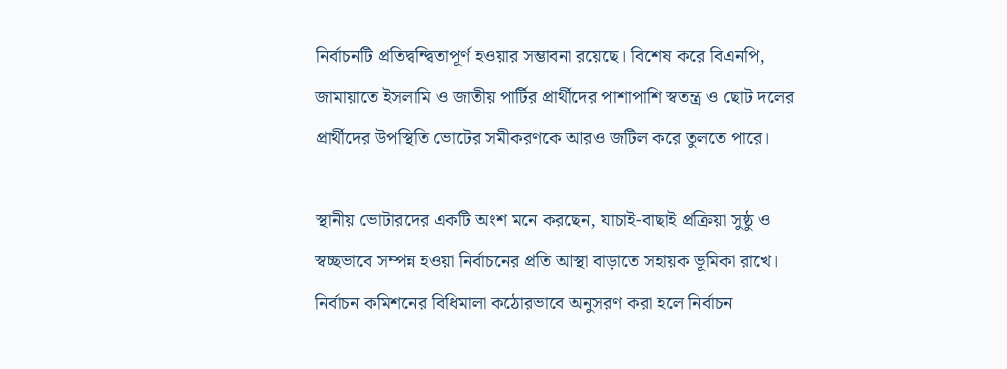নির্বাচনটি প্রতিদ্বন্দ্বিতাপূর্ণ হওয়ার সম্ভাবনা রয়েছে। বিশেষ করে বিএনপি, জামায়াতে ইসলামি ও জাতীয় পার্টির প্রার্থীদের পাশাপাশি স্বতন্ত্র ও ছোট দলের প্রার্থীদের উপস্থিতি ভোটের সমীকরণকে আরও জটিল করে তুলতে পারে।

স্থানীয় ভোটারদের একটি অংশ মনে করছেন, যাচাই-বাছাই প্রক্রিয়া সুষ্ঠু ও স্বচ্ছভাবে সম্পন্ন হওয়া নির্বাচনের প্রতি আস্থা বাড়াতে সহায়ক ভূমিকা রাখে। নির্বাচন কমিশনের বিধিমালা কঠোরভাবে অনুসরণ করা হলে নির্বাচন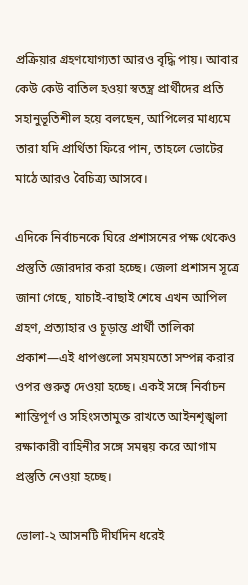প্রক্রিয়ার গ্রহণযোগ্যতা আরও বৃদ্ধি পায়। আবার কেউ কেউ বাতিল হওয়া স্বতন্ত্র প্রার্থীদের প্রতি সহানুভূতিশীল হয়ে বলছেন, আপিলের মাধ্যমে তারা যদি প্রার্থিতা ফিরে পান, তাহলে ভোটের মাঠে আরও বৈচিত্র্য আসবে।

এদিকে নির্বাচনকে ঘিরে প্রশাসনের পক্ষ থেকেও প্রস্তুতি জোরদার করা হচ্ছে। জেলা প্রশাসন সূত্রে জানা গেছে, যাচাই-বাছাই শেষে এখন আপিল গ্রহণ, প্রত্যাহার ও চূড়ান্ত প্রার্থী তালিকা প্রকাশ—এই ধাপগুলো সময়মতো সম্পন্ন করার ওপর গুরুত্ব দেওয়া হচ্ছে। একই সঙ্গে নির্বাচন শান্তিপূর্ণ ও সহিংসতামুক্ত রাখতে আইনশৃঙ্খলা রক্ষাকারী বাহিনীর সঙ্গে সমন্বয় করে আগাম প্রস্তুতি নেওয়া হচ্ছে।

ভোলা-২ আসনটি দীর্ঘদিন ধরেই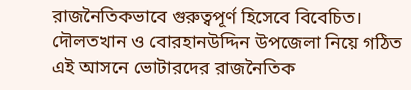রাজনৈতিকভাবে গুরুত্বপূর্ণ হিসেবে বিবেচিত। দৌলতখান ও বোরহানউদ্দিন উপজেলা নিয়ে গঠিত এই আসনে ভোটারদের রাজনৈতিক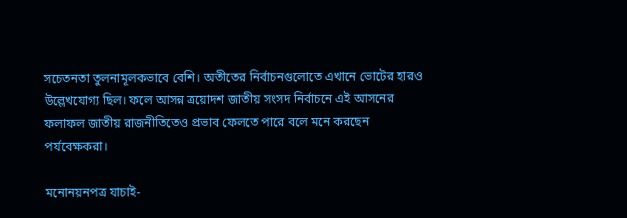সচেতনতা তুলনামূলকভাবে বেশি। অতীতের নির্বাচনগুলোতে এখানে ভোটের হারও উল্লেখযোগ্য ছিল। ফলে আসন্ন ত্রয়োদশ জাতীয় সংসদ নির্বাচনে এই আসনের ফলাফল জাতীয় রাজনীতিতেও প্রভাব ফেলতে পারে বলে মনে করছেন পর্যবেক্ষকরা।

মনোনয়নপত্র যাচাই-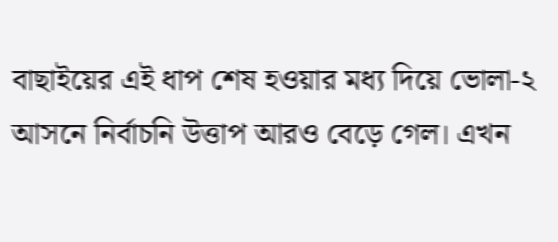বাছাইয়ের এই ধাপ শেষ হওয়ার মধ্য দিয়ে ভোলা-২ আসনে নির্বাচনি উত্তাপ আরও বেড়ে গেল। এখন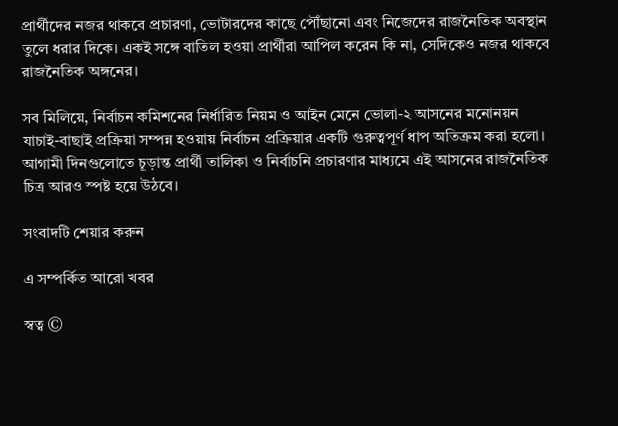প্রার্থীদের নজর থাকবে প্রচারণা, ভোটারদের কাছে পৌঁছানো এবং নিজেদের রাজনৈতিক অবস্থান তুলে ধরার দিকে। একই সঙ্গে বাতিল হওয়া প্রার্থীরা আপিল করেন কি না, সেদিকেও নজর থাকবে রাজনৈতিক অঙ্গনের।

সব মিলিয়ে, নির্বাচন কমিশনের নির্ধারিত নিয়ম ও আইন মেনে ভোলা-২ আসনের মনোনয়ন যাচাই-বাছাই প্রক্রিয়া সম্পন্ন হওয়ায় নির্বাচন প্রক্রিয়ার একটি গুরুত্বপূর্ণ ধাপ অতিক্রম করা হলো। আগামী দিনগুলোতে চূড়ান্ত প্রার্থী তালিকা ও নির্বাচনি প্রচারণার মাধ্যমে এই আসনের রাজনৈতিক চিত্র আরও স্পষ্ট হয়ে উঠবে।

সংবাদটি শেয়ার করুন

এ সম্পর্কিত আরো খবর

স্বত্ব ©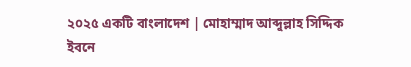২০২৫ একটি বাংলাদেশ | মোহাম্মাদ আব্দুল্লাহ সিদ্দিক ইবনে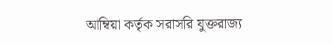আম্বিয়া কর্তৃক সরাসরি যুক্তরাজ্য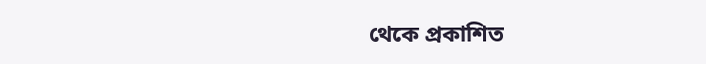থেকে প্রকাশিত